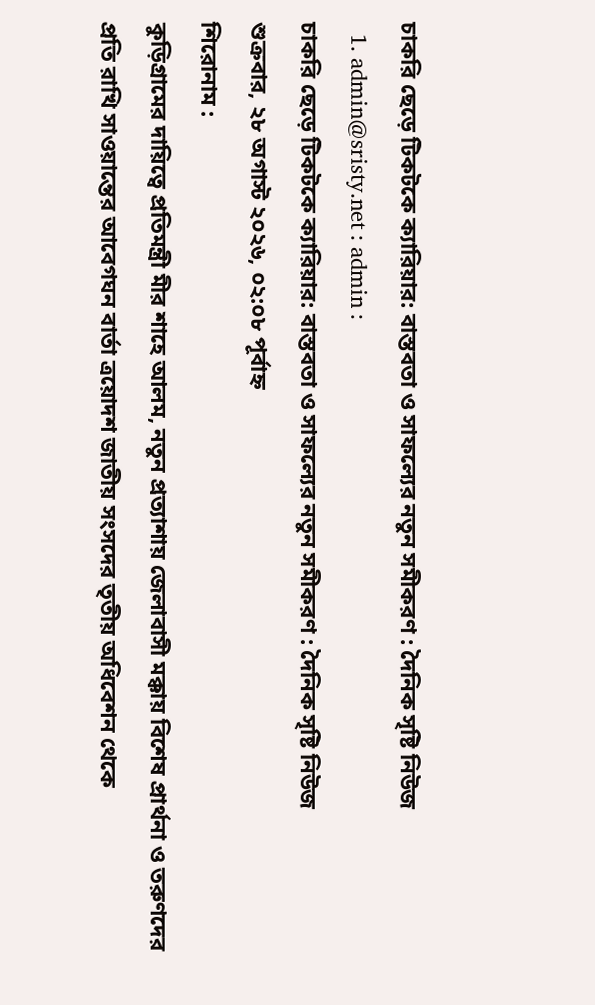চাকরি ছেড়ে টিকটকে ক্যারিয়ার: বাস্তবতা ও সাফল্যের নতুন সমীকরণ : দৈনিক সৃষ্টি নিউজ
  1. admin@sristy.net : admin :
চাকরি ছেড়ে টিকটকে ক্যারিয়ার: বাস্তবতা ও সাফল্যের নতুন সমীকরণ : দৈনিক সৃষ্টি নিউজ
শুক্রবার, ২৮ অগাস্ট ২০২৬, ০২:০৮ পূর্বাহ্ন
শিরোনাম :
কুড়িগ্রামের দায়িত্বে প্রতিমন্ত্রী মীর শাহে আলম, নতুন প্রত্যাশায় জেলাবাসী মক্কায় বিশেষ প্রার্থনা ও তরুণদের প্রতি রাখি সাওয়ান্তের আবেগঘন বার্তা ত্রয়োদশ জাতীয় সংসদের তৃতীয় অধিবেশন থেকে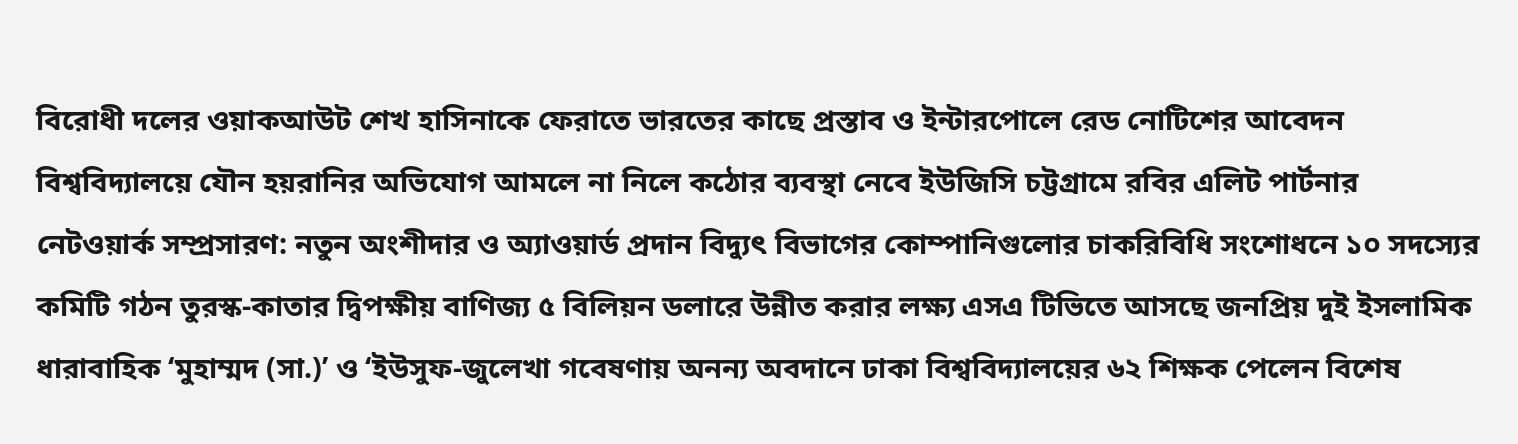বিরোধী দলের ওয়াকআউট শেখ হাসিনাকে ফেরাতে ভারতের কাছে প্রস্তাব ও ইন্টারপোলে রেড নোটিশের আবেদন বিশ্ববিদ্যালয়ে যৌন হয়রানির অভিযোগ আমলে না নিলে কঠোর ব্যবস্থা নেবে ইউজিসি চট্টগ্রামে রবির এলিট পার্টনার নেটওয়ার্ক সম্প্রসারণ: নতুন অংশীদার ও অ্যাওয়ার্ড প্রদান বিদ্যুৎ বিভাগের কোম্পানিগুলোর চাকরিবিধি সংশোধনে ১০ সদস্যের কমিটি গঠন তুরস্ক-কাতার দ্বিপক্ষীয় বাণিজ্য ৫ বিলিয়ন ডলারে উন্নীত করার লক্ষ্য এসএ টিভিতে আসছে জনপ্রিয় দুই ইসলামিক ধারাবাহিক ‘মুহাম্মদ (সা.)’ ও ‘ইউসুফ-জুলেখা গবেষণায় অনন্য অবদানে ঢাকা বিশ্ববিদ্যালয়ের ৬২ শিক্ষক পেলেন বিশেষ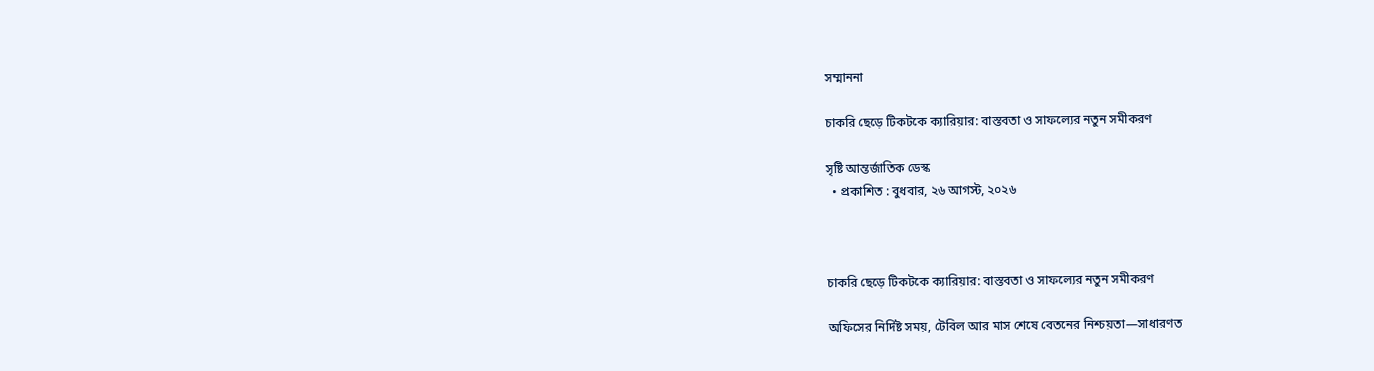সম্মাননা

চাকরি ছেড়ে টিকটকে ক্যারিয়ার: বাস্তবতা ও সাফল্যের নতুন সমীকরণ

সৃষ্টি আন্তর্জাতিক ডেস্ক
  • প্রকাশিত : বুধবার, ২৬ আগস্ট, ২০২৬



চাকরি ছেড়ে টিকটকে ক্যারিয়ার: বাস্তবতা ও সাফল্যের নতুন সমীকরণ

অফিসের নির্দিষ্ট সময়, টেবিল আর মাস শেষে বেতনের নিশ্চয়তা—সাধারণত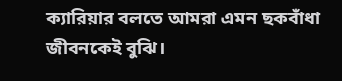ক্যারিয়ার বলতে আমরা এমন ছকবাঁধা জীবনকেই বুঝি।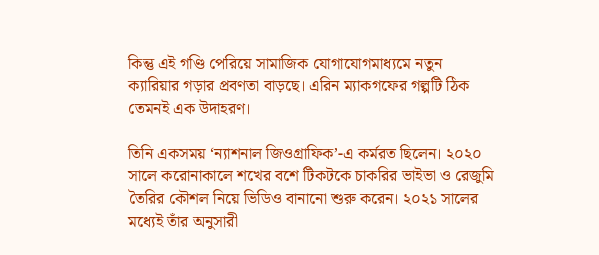কিন্তু এই গণ্ডি পেরিয়ে সামাজিক যোগাযোগমাধ্যমে নতুন ক্যারিয়ার গড়ার প্রবণতা বাড়ছে। এরিন ম্যাকগফের গল্পটি ঠিক তেমনই এক উদাহরণ।

তিনি একসময় ‘ন্যাশনাল জিওগ্রাফিক’-এ কর্মরত ছিলেন। ২০২০ সালে করোনাকালে শখের বশে টিকটকে চাকরির ভাইভা ও রেজুমি তৈরির কৌশল নিয়ে ভিডিও বানানো শুরু করেন। ২০২১ সালের মধ্যেই তাঁর অনুসারী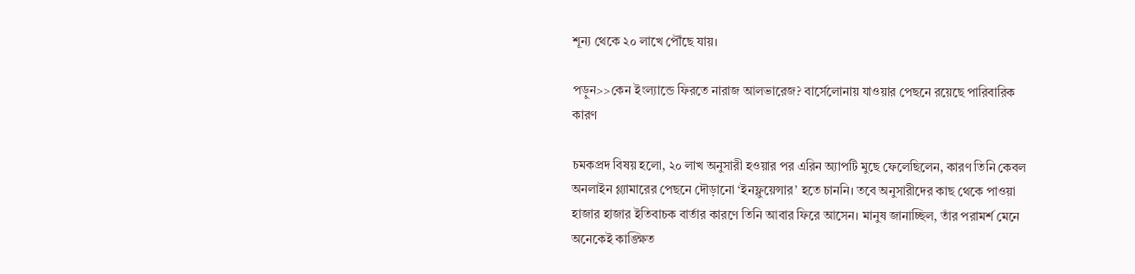শূন্য থেকে ২০ লাখে পৌঁছে যায়।

পড়ুন>>কেন ইংল্যান্ডে ফিরতে নারাজ আলভারেজ? বার্সেলোনায় যাওয়ার পেছনে রয়েছে পারিবারিক কারণ

চমকপ্রদ বিষয় হলো, ২০ লাখ অনুসারী হওয়ার পর এরিন অ্যাপটি মুছে ফেলেছিলেন, কারণ তিনি কেবল অনলাইন গ্ল্যামারের পেছনে দৌড়ানো ‘ইনফ্লুয়েন্সার’ হতে চাননি। তবে অনুসারীদের কাছ থেকে পাওয়া হাজার হাজার ইতিবাচক বার্তার কারণে তিনি আবার ফিরে আসেন। মানুষ জানাচ্ছিল, তাঁর পরামর্শ মেনে অনেকেই কাঙ্ক্ষিত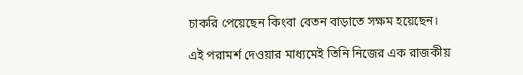চাকরি পেয়েছেন কিংবা বেতন বাড়াতে সক্ষম হয়েছেন।

এই পরামর্শ দেওয়ার মাধ্যমেই তিনি নিজের এক রাজকীয়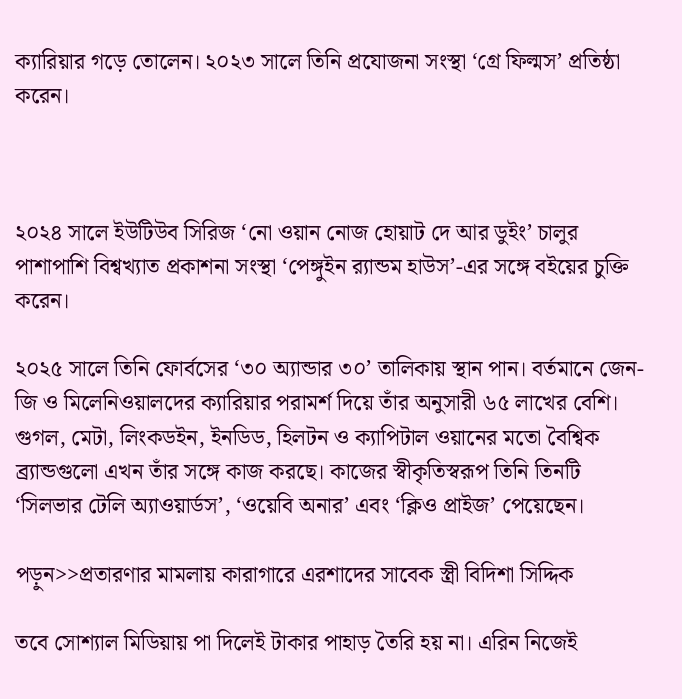ক্যারিয়ার গড়ে তোলেন। ২০২৩ সালে তিনি প্রযোজনা সংস্থা ‘গ্রে ফিল্মস’ প্রতিষ্ঠা করেন।



২০২৪ সালে ইউটিউব সিরিজ ‘নো ওয়ান নোজ হোয়াট দে আর ডুইং’ চালুর পাশাপাশি বিশ্বখ্যাত প্রকাশনা সংস্থা ‘পেঙ্গুইন র‍্যান্ডম হাউস’-এর সঙ্গে বইয়ের চুক্তি করেন।

২০২৫ সালে তিনি ফোর্বসের ‘৩০ অ্যান্ডার ৩০’ তালিকায় স্থান পান। বর্তমানে জেন-জি ও মিলেনিওয়ালদের ক্যারিয়ার পরামর্শ দিয়ে তাঁর অনুসারী ৬৫ লাখের বেশি। গুগল, মেটা, লিংকডইন, ইনডিড, হিলটন ও ক্যাপিটাল ওয়ানের মতো বৈশ্বিক ব্র্যান্ডগুলো এখন তাঁর সঙ্গে কাজ করছে। কাজের স্বীকৃতিস্বরূপ তিনি তিনটি ‘সিলভার টেলি অ্যাওয়ার্ডস’, ‘ওয়েবি অনার’ এবং ‘ক্লিও প্রাইজ’ পেয়েছেন।

পড়ুন>>প্রতারণার মামলায় কারাগারে এরশাদের সাবেক স্ত্রী বিদিশা সিদ্দিক

তবে সোশ্যাল মিডিয়ায় পা দিলেই টাকার পাহাড় তৈরি হয় না। এরিন নিজেই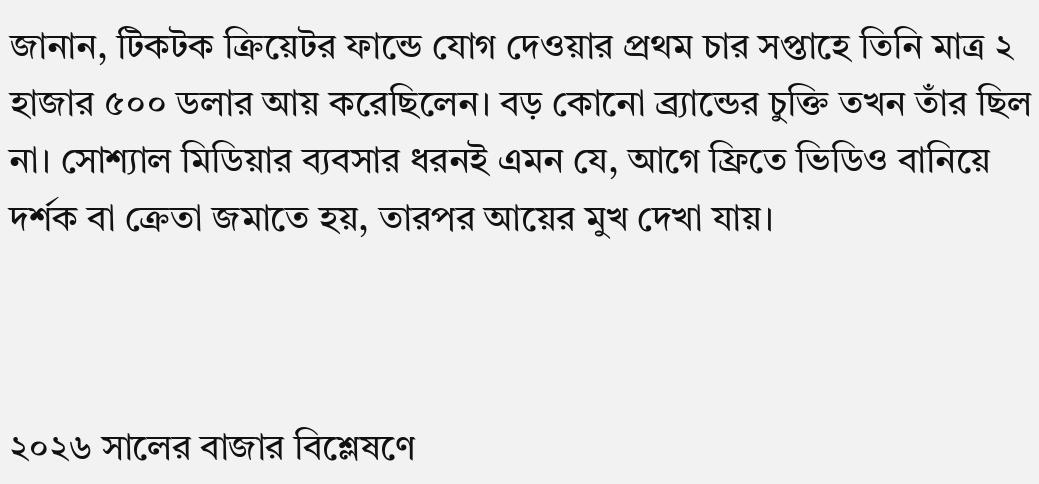জানান, টিকটক ক্রিয়েটর ফান্ডে যোগ দেওয়ার প্রথম চার সপ্তাহে তিনি মাত্র ২ হাজার ৫০০ ডলার আয় করেছিলেন। বড় কোনো ব্র্যান্ডের চুক্তি তখন তাঁর ছিল না। সোশ্যাল মিডিয়ার ব্যবসার ধরনই এমন যে, আগে ফ্রিতে ভিডিও বানিয়ে দর্শক বা ক্রেতা জমাতে হয়, তারপর আয়ের মুখ দেখা যায়।



২০২৬ সালের বাজার বিশ্লেষণে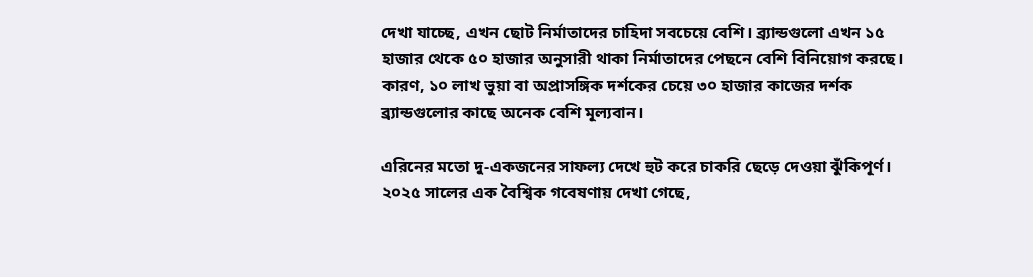দেখা যাচ্ছে, এখন ছোট নির্মাতাদের চাহিদা সবচেয়ে বেশি। ব্র্যান্ডগুলো এখন ১৫ হাজার থেকে ৫০ হাজার অনুসারী থাকা নির্মাতাদের পেছনে বেশি বিনিয়োগ করছে। কারণ, ১০ লাখ ভুয়া বা অপ্রাসঙ্গিক দর্শকের চেয়ে ৩০ হাজার কাজের দর্শক ব্র্যান্ডগুলোর কাছে অনেক বেশি মূল্যবান।

এরিনের মতো দু-একজনের সাফল্য দেখে হুট করে চাকরি ছেড়ে দেওয়া ঝুঁকিপূর্ণ। ২০২৫ সালের এক বৈশ্বিক গবেষণায় দেখা গেছে,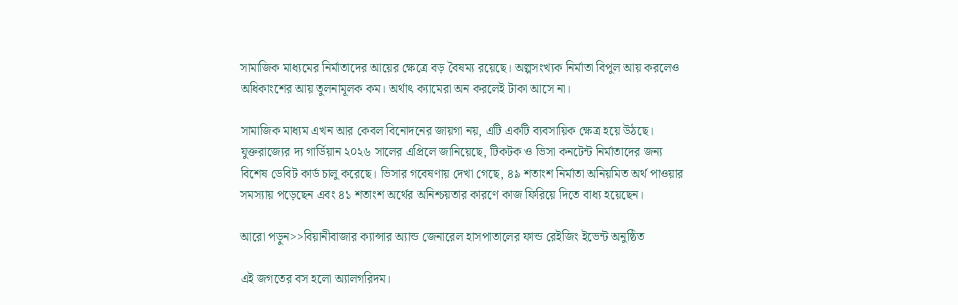সামাজিক মাধ্যমের নির্মাতাদের আয়ের ক্ষেত্রে বড় বৈষম্য রয়েছে। অল্পসংখ্যক নির্মাতা বিপুল আয় করলেও অধিকাংশের আয় তুলনামূলক কম। অর্থাৎ ক্যামেরা অন করলেই টাকা আসে না।

সামাজিক মাধ্যম এখন আর কেবল বিনোদনের জায়গা নয়, এটি একটি ব্যবসায়িক ক্ষেত্র হয়ে উঠছে। যুক্তরাজ্যের দ্য গার্ডিয়ান ২০২৬ সালের এপ্রিলে জানিয়েছে, টিকটক ও ভিসা কনটেন্ট নির্মাতাদের জন্য বিশেষ ডেবিট কার্ড চালু করেছে। ভিসার গবেষণায় দেখা গেছে, ৪৯ শতাংশ নির্মাতা অনিয়মিত অর্থ পাওয়ার সমস্যায় পড়েছেন এবং ৪১ শতাংশ অর্থের অনিশ্চয়তার কারণে কাজ ফিরিয়ে দিতে বাধ্য হয়েছেন।

আরো পড়ুন>>বিয়ানীবাজার ক্যান্সার অ্যান্ড জেনারেল হাসপাতালের ফান্ড রেইজিং ইভেন্ট অনুষ্ঠিত

এই জগতের বস হলো অ্যালগরিদম।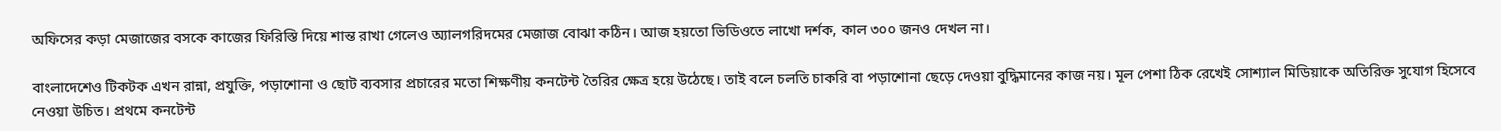অফিসের কড়া মেজাজের বসকে কাজের ফিরিস্তি দিয়ে শান্ত রাখা গেলেও অ্যালগরিদমের মেজাজ বোঝা কঠিন। আজ হয়তো ভিডিওতে লাখো দর্শক, কাল ৩০০ জনও দেখল না।

বাংলাদেশেও টিকটক এখন রান্না, প্রযুক্তি, পড়াশোনা ও ছোট ব্যবসার প্রচারের মতো শিক্ষণীয় কনটেন্ট তৈরির ক্ষেত্র হয়ে উঠেছে। তাই বলে চলতি চাকরি বা পড়াশোনা ছেড়ে দেওয়া বুদ্ধিমানের কাজ নয়। মূল পেশা ঠিক রেখেই সোশ্যাল মিডিয়াকে অতিরিক্ত সুযোগ হিসেবে নেওয়া উচিত। প্রথমে কনটেন্ট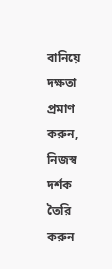বানিয়ে দক্ষতা প্রমাণ করুন, নিজস্ব দর্শক তৈরি করুন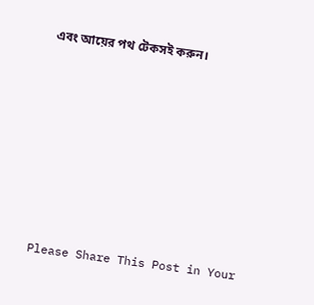এবং আয়ের পথ টেকসই করুন।







Please Share This Post in Your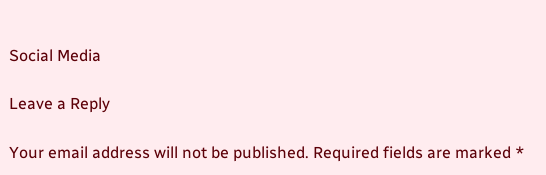Social Media

Leave a Reply

Your email address will not be published. Required fields are marked *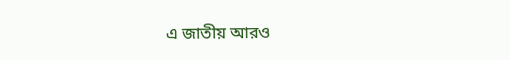এ জাতীয় আরও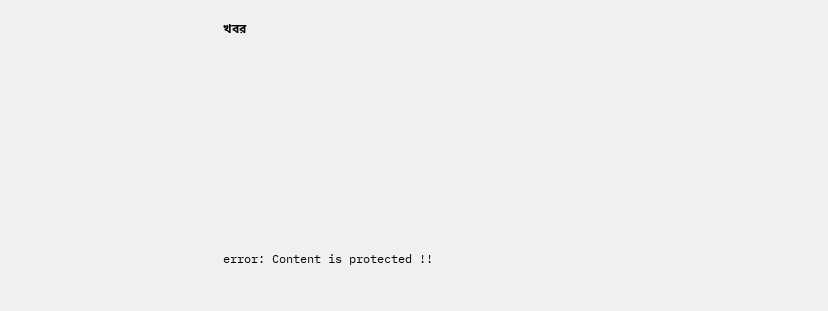খবর















error: Content is protected !!